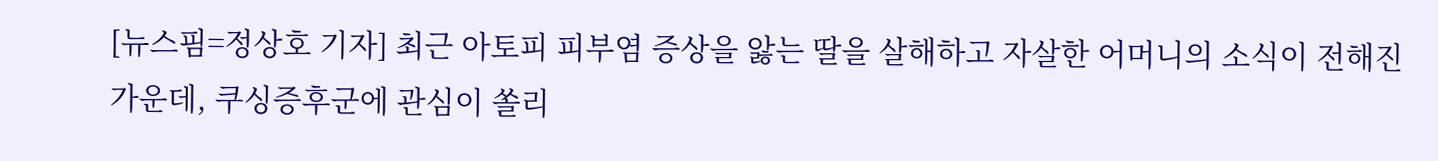[뉴스핌=정상호 기자] 최근 아토피 피부염 증상을 앓는 딸을 살해하고 자살한 어머니의 소식이 전해진 가운데, 쿠싱증후군에 관심이 쏠리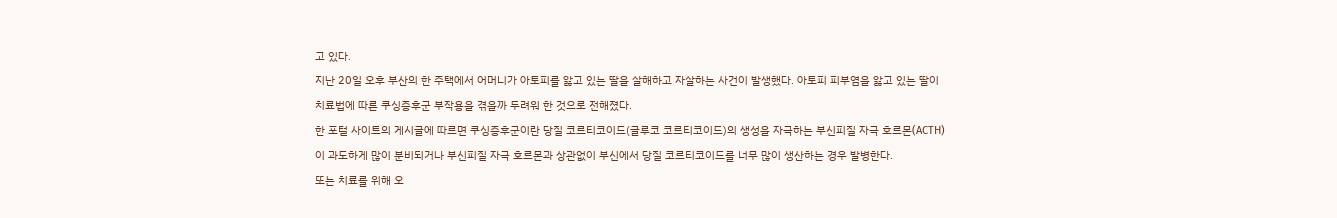고 있다.
지난 20일 오후 부산의 한 주택에서 어머니가 아토피를 앓고 있는 딸을 살해하고 자살하는 사건이 발생했다. 아토피 피부염을 앓고 있는 딸이 치료법에 따른 쿠싱증후군 부작용을 겪을까 두려워 한 것으로 전해졌다.
한 포털 사이트의 게시글에 따르면 쿠싱증후군이란 당질 코르티코이드(글루코 코르티코이드)의 생성을 자극하는 부신피질 자극 호르몬(ACTH)이 과도하게 많이 분비되거나 부신피질 자극 호르몬과 상관없이 부신에서 당질 코르티코이드를 너무 많이 생산하는 경우 발병한다.
또는 치료를 위해 오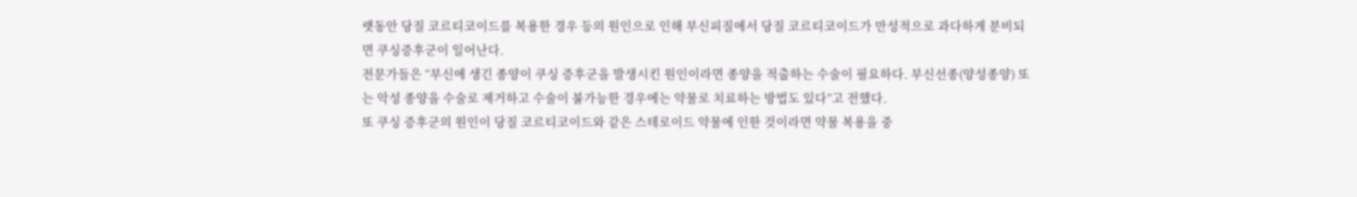랫동안 당질 코르티코이드를 복용한 경우 등의 원인으로 인해 부신피질에서 당질 코르티코이드가 만성적으로 과다하게 분비되면 쿠싱증후군이 일어난다.
전문가들은 “부신에 생긴 종양이 쿠싱 증후군을 발생시킨 원인이라면 종양을 적출하는 수술이 필요하다. 부신선종(양성종양) 또는 악성 종양을 수술로 제거하고 수술이 불가능한 경우에는 약물로 치료하는 방법도 있다”고 전했다.
또 쿠싱 증후군의 원인이 당질 코르티코이드와 같은 스테로이드 약물에 인한 것이라면 약물 복용을 중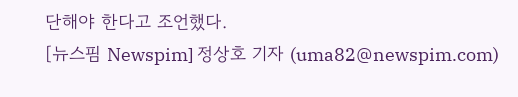단해야 한다고 조언했다.
[뉴스핌 Newspim] 정상호 기자 (uma82@newspim.com)